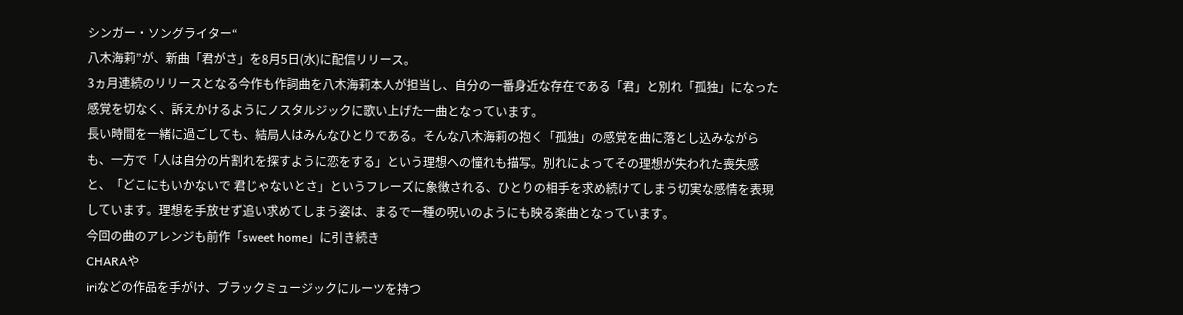シンガー・ソングライター“
八木海莉”が、新曲「君がさ」を8月5日(水)に配信リリース。
3ヵ月連続のリリースとなる今作も作詞曲を八木海莉本人が担当し、自分の一番身近な存在である「君」と別れ「孤独」になった感覚を切なく、訴えかけるようにノスタルジックに歌い上げた一曲となっています。
長い時間を一緒に過ごしても、結局人はみんなひとりである。そんな八木海莉の抱く「孤独」の感覚を曲に落とし込みながらも、一方で「人は自分の片割れを探すように恋をする」という理想への憧れも描写。別れによってその理想が失われた喪失感と、「どこにもいかないで 君じゃないとさ」というフレーズに象徴される、ひとりの相手を求め続けてしまう切実な感情を表現しています。理想を手放せず追い求めてしまう姿は、まるで一種の呪いのようにも映る楽曲となっています。
今回の曲のアレンジも前作「sweet home」に引き続き
CHARAや
iriなどの作品を手がけ、ブラックミュージックにルーツを持つ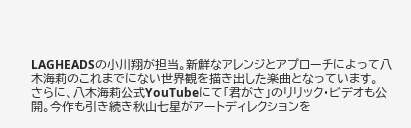LAGHEADSの小川翔が担当。新鮮なアレンジとアプローチによって八木海莉のこれまでにない世界観を描き出した楽曲となっています。
さらに、八木海莉公式YouTubeにて「君がさ」のリリック・ビデオも公開。今作も引き続き秋山七星がアートディレクションを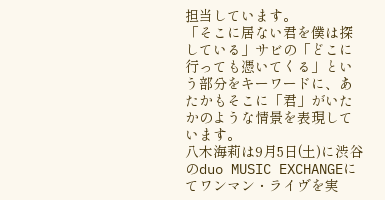担当しています。
「そこに居ない君を僕は探している」サビの「どこに行っても憑いてくる」という部分をキーワードに、あたかもそこに「君」がいたかのような情景を表現しています。
八木海莉は9月5日(土)に渋谷のduo MUSIC EXCHANGEにてワンマン・ライヴを実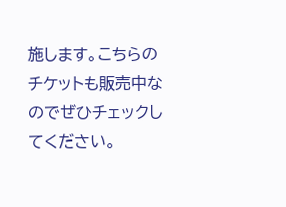施します。こちらのチケットも販売中なのでぜひチェックしてください。